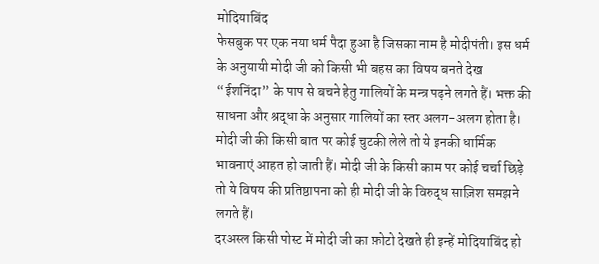मोदियाबिंद
फेसबुक पर एक नया धर्म पैदा हुआ है जिसका नाम है मोदीपंती। इस धर्म के अनुयायी मोदी जी को किसी भी बहस का विषय बनते देख “ईशनिंदा” के पाप से बचने हेतु गालियों के मन्त्र पढ़ने लगते हैं। भक्त की साधना और श्रद्धा के अनुसार गालियों का स्तर अलग-अलग होता है।
मोदी जी की किसी बात पर कोई चुटकी लेले तो ये इनकी धार्मिक भावनाएं आहत हो जाती हैं। मोदी जी के किसी काम पर कोई चर्चा छिड़े तो ये विषय की प्रतिष्ठापना को ही मोदी जी के विरुद्ध साज़िश समझने लगते हैं।
दरअस्ल किसी पोस्ट में मोदी जी का फ़ोटो देखते ही इन्हें मोदियाबिंद हो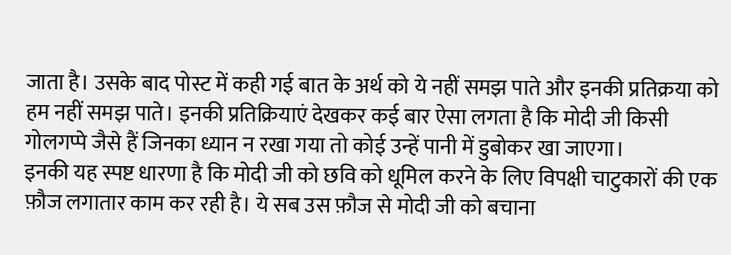जाता है। उसके बाद पोस्ट में कही गई बात के अर्थ को ये नहीं समझ पाते और इनकी प्रतिक्रया को हम नहीं समझ पाते। इनकी प्रतिक्रियाएं देखकर कई बार ऐसा लगता है कि मोदी जी किसी गोलगप्पे जैसे हैं जिनका ध्यान न रखा गया तो कोई उन्हें पानी में डुबोकर खा जाएगा।
इनकी यह स्पष्ट धारणा है कि मोदी जी को छवि को धूमिल करने के लिए विपक्षी चाटुकारों की एक फ़ौज लगातार काम कर रही है। ये सब उस फ़ौज से मोदी जी को बचाना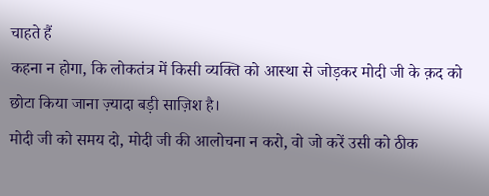चाहते हैं
कहना न होगा, कि लोकतंत्र में किसी व्यक्ति को आस्था से जोड़कर मोदी जी के क़द को छोटा किया जाना ज़्यादा बड़ी साज़िश है।
मोदी जी को समय दो, मोदी जी की आलोचना न करो, वो जो करें उसी को ठीक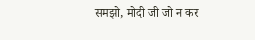समझो, मोदी जी जो न कर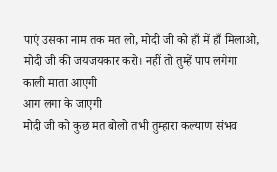पाएं उसका नाम तक मत लो, मोदी जी को हाँ में हाँ मिलाओ, मोदी जी की जयजयकार करो। नहीं तो तुम्हें पाप लगेगा
काली माता आएगी
आग लगा के जाएगी
मोदी जी को कुछ मत बोलो तभी तुम्हारा कल्याण संभव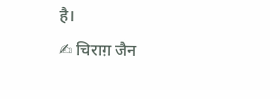है।
✍ चिराग़ जैन